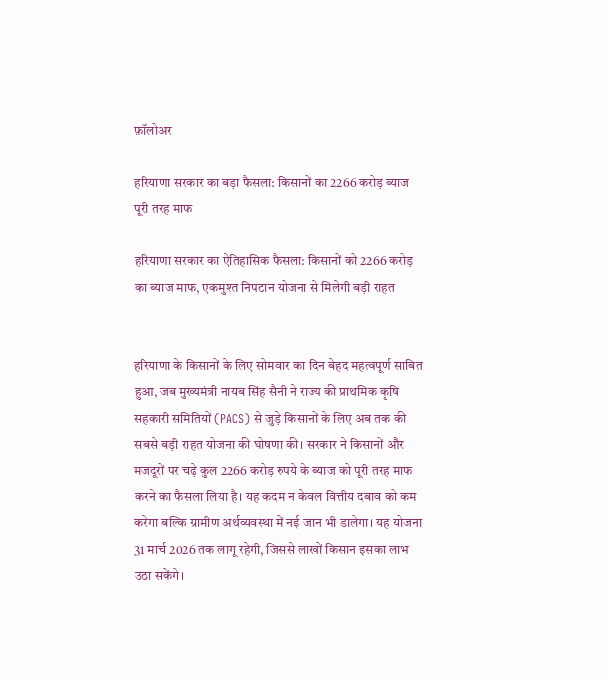फ़ॉलोअर

हरियाणा सरकार का बड़ा फैसला: किसानों का 2266 करोड़ ब्याज पूरी तरह माफ

हरियाणा सरकार का ऐतिहासिक फैसला: किसानों को 2266 करोड़ का ब्याज माफ, एकमुश्त निपटान योजना से मिलेगी बड़ी राहत


हरियाणा के किसानों के लिए सोमवार का दिन बेहद महत्वपूर्ण साबित हुआ, जब मुख्यमंत्री नायब सिंह सैनी ने राज्य की प्राथमिक कृषि सहकारी समितियों (PACS) से जुड़े किसानों के लिए अब तक की सबसे बड़ी राहत योजना की घोषणा की। सरकार ने किसानों और मजदूरों पर चढ़े कुल 2266 करोड़ रुपये के ब्याज को पूरी तरह माफ करने का फैसला लिया है। यह कदम न केवल वित्तीय दबाव को कम करेगा बल्कि ग्रामीण अर्थव्यवस्था में नई जान भी डालेगा। यह योजना 31 मार्च 2026 तक लागू रहेगी, जिससे लाखों किसान इसका लाभ उठा सकेंगे।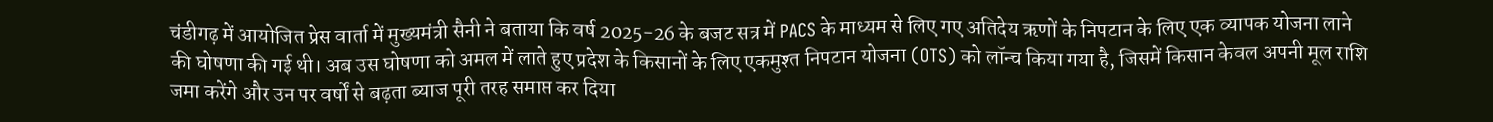चंडीगढ़ में आयोजित प्रेस वार्ता में मुख्यमंत्री सैनी ने बताया कि वर्ष 2025-26 के बजट सत्र में PACS के माध्यम से लिए गए अतिदेय ऋणों के निपटान के लिए एक व्यापक योजना लाने की घोषणा की गई थी। अब उस घोषणा को अमल में लाते हुए प्रदेश के किसानों के लिए एकमुश्त निपटान योजना (OTS) को लॉन्च किया गया है, जिसमें किसान केवल अपनी मूल राशि जमा करेंगे और उन पर वर्षों से बढ़ता ब्याज पूरी तरह समाप्त कर दिया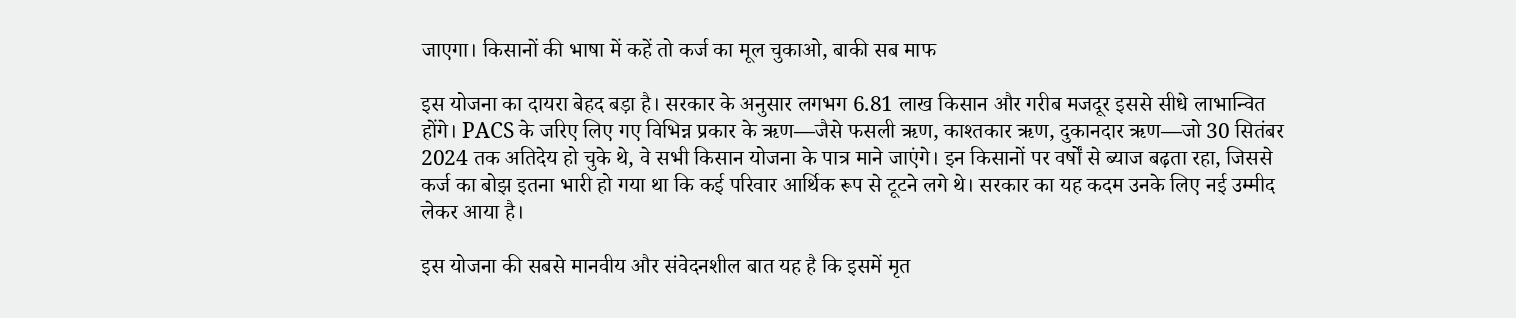जाएगा। किसानों की भाषा में कहें तो कर्ज का मूल चुकाओ, बाकी सब माफ

इस योजना का दायरा बेहद बड़ा है। सरकार के अनुसार लगभग 6.81 लाख किसान और गरीब मजदूर इससे सीधे लाभान्वित होंगे। PACS के जरिए लिए गए विभिन्न प्रकार के ऋण—जैसे फसली ऋण, काश्तकार ऋण, दुकानदार ऋण—जो 30 सितंबर 2024 तक अतिदेय हो चुके थे, वे सभी किसान योजना के पात्र माने जाएंगे। इन किसानों पर वर्षों से ब्याज बढ़ता रहा, जिससे कर्ज का बोझ इतना भारी हो गया था कि कई परिवार आर्थिक रूप से टूटने लगे थे। सरकार का यह कदम उनके लिए नई उम्मीद लेकर आया है।

इस योजना की सबसे मानवीय और संवेदनशील बात यह है कि इसमें मृत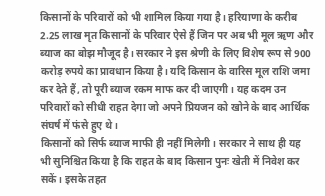किसानों के परिवारों को भी शामिल किया गया है। हरियाणा के करीब 2.25 लाख मृत किसानों के परिवार ऐसे हैं जिन पर अब भी मूल ऋण और ब्याज का बोझ मौजूद है। सरकार ने इस श्रेणी के लिए विशेष रूप से 900 करोड़ रुपये का प्रावधान किया है। यदि किसान के वारिस मूल राशि जमा कर देते हैं, तो पूरी ब्याज रकम माफ कर दी जाएगी। यह कदम उन परिवारों को सीधी राहत देगा जो अपने प्रियजन को खोने के बाद आर्थिक संघर्ष में फंसे हुए थे।
किसानों को सिर्फ ब्याज माफी ही नहीं मिलेगी। सरकार ने साथ ही यह भी सुनिश्चित किया है कि राहत के बाद किसान पुनः खेती में निवेश कर सकें। इसके तहत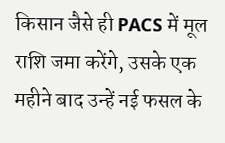किसान जैसे ही PACS में मूल राशि जमा करेंगे, उसके एक महीने बाद उन्हें नई फसल के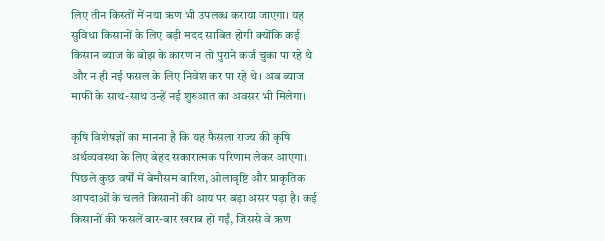लिए तीन किस्तों में नया ऋण भी उपलब्ध कराया जाएगा। यह सुविधा किसानों के लिए बड़ी मदद साबित होगी क्योंकि कई किसान ब्याज के बोझ के कारण न तो पुराने कर्ज चुका पा रहे थे और न ही नई फसल के लिए निवेश कर पा रहे थे। अब ब्याज माफी के साथ-साथ उन्हें नई शुरुआत का अवसर भी मिलेगा।

कृषि विशेषज्ञों का मानना है कि यह फैसला राज्य की कृषि अर्थव्यवस्था के लिए बेहद सकारात्मक परिणाम लेकर आएगा। पिछले कुछ वर्षों में बेमौसम बारिश, ओलावृष्टि और प्राकृतिक आपदाओं के चलते किसानों की आय पर बड़ा असर पड़ा है। कई किसानों की फसलें बार-बार खराब हो गईं, जिससे वे ऋण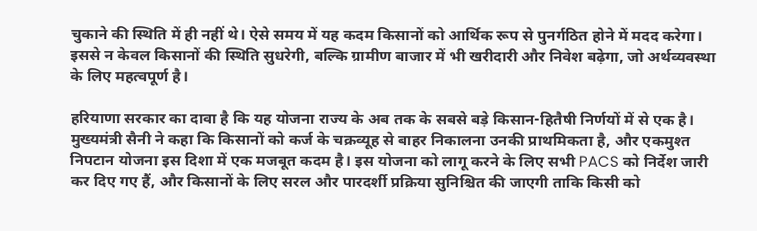चुकाने की स्थिति में ही नहीं थे। ऐसे समय में यह कदम किसानों को आर्थिक रूप से पुनर्गठित होने में मदद करेगा। इससे न केवल किसानों की स्थिति सुधरेगी, बल्कि ग्रामीण बाजार में भी खरीदारी और निवेश बढ़ेगा, जो अर्थव्यवस्था के लिए महत्वपूर्ण है।

हरियाणा सरकार का दावा है कि यह योजना राज्य के अब तक के सबसे बड़े किसान-हितैषी निर्णयों में से एक है। मुख्यमंत्री सैनी ने कहा कि किसानों को कर्ज के चक्रव्यूह से बाहर निकालना उनकी प्राथमिकता है, और एकमुश्त निपटान योजना इस दिशा में एक मजबूत कदम है। इस योजना को लागू करने के लिए सभी PACS को निर्देश जारी कर दिए गए हैं, और किसानों के लिए सरल और पारदर्शी प्रक्रिया सुनिश्चित की जाएगी ताकि किसी को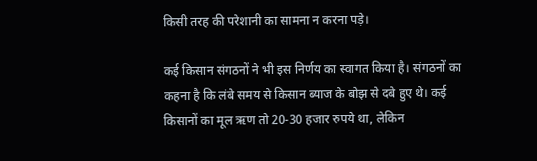किसी तरह की परेशानी का सामना न करना पड़े।

कई किसान संगठनों ने भी इस निर्णय का स्वागत किया है। संगठनों का कहना है कि लंबे समय से किसान ब्याज के बोझ से दबे हुए थे। कई किसानों का मूल ऋण तो 20-30 हजार रुपये था, लेकिन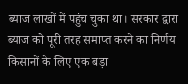ब्याज लाखों में पहुंच चुका था। सरकार द्वारा ब्याज को पूरी तरह समाप्त करने का निर्णय किसानों के लिए एक बड़ा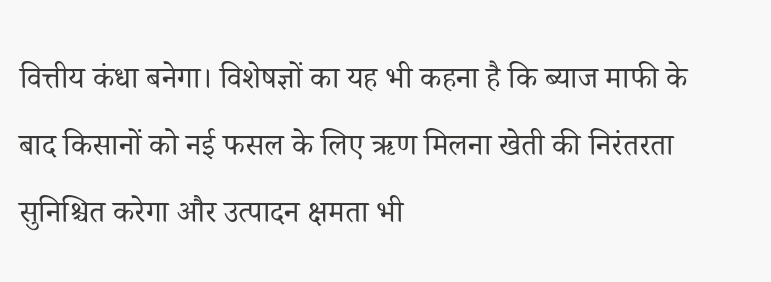वित्तीय कंधा बनेगा। विशेषज्ञों का यह भी कहना है कि ब्याज माफी के बाद किसानों को नई फसल के लिए ऋण मिलना खेती की निरंतरता सुनिश्चित करेगा और उत्पादन क्षमता भी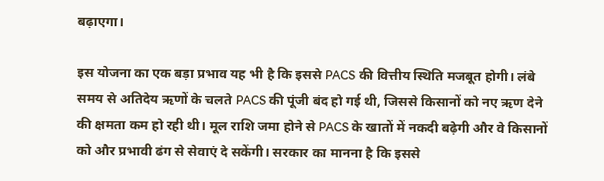बढ़ाएगा।

इस योजना का एक बड़ा प्रभाव यह भी है कि इससे PACS की वित्तीय स्थिति मजबूत होगी। लंबे समय से अतिदेय ऋणों के चलते PACS की पूंजी बंद हो गई थी, जिससे किसानों को नए ऋण देने की क्षमता कम हो रही थी। मूल राशि जमा होने से PACS के खातों में नकदी बढ़ेगी और वे किसानों को और प्रभावी ढंग से सेवाएं दे सकेंगी। सरकार का मानना है कि इससे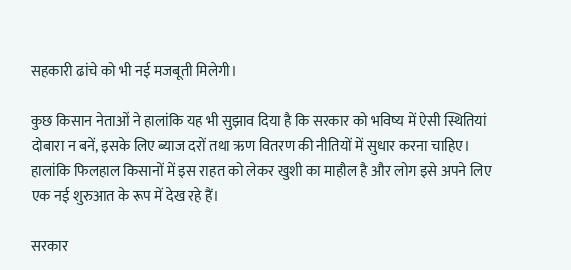सहकारी ढांचे को भी नई मजबूती मिलेगी।

कुछ किसान नेताओं ने हालांकि यह भी सुझाव दिया है कि सरकार को भविष्य में ऐसी स्थितियां दोबारा न बनें, इसके लिए ब्याज दरों तथा ऋण वितरण की नीतियों में सुधार करना चाहिए। हालांकि फिलहाल किसानों में इस राहत को लेकर खुशी का माहौल है और लोग इसे अपने लिए एक नई शुरुआत के रूप में देख रहे हैं।

सरकार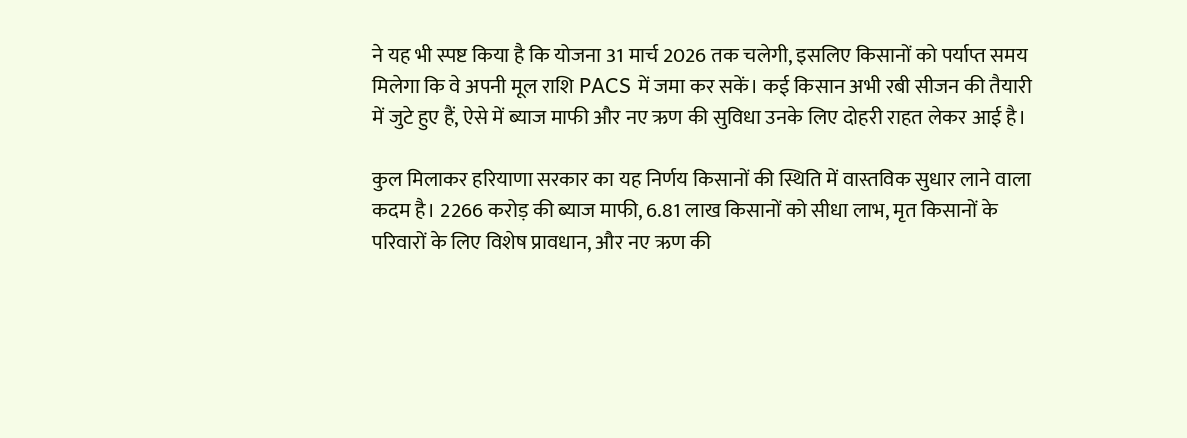ने यह भी स्पष्ट किया है कि योजना 31 मार्च 2026 तक चलेगी, इसलिए किसानों को पर्याप्त समय मिलेगा कि वे अपनी मूल राशि PACS में जमा कर सकें। कई किसान अभी रबी सीजन की तैयारी में जुटे हुए हैं, ऐसे में ब्याज माफी और नए ऋण की सुविधा उनके लिए दोहरी राहत लेकर आई है।

कुल मिलाकर हरियाणा सरकार का यह निर्णय किसानों की स्थिति में वास्तविक सुधार लाने वाला कदम है। 2266 करोड़ की ब्याज माफी, 6.81 लाख किसानों को सीधा लाभ, मृत किसानों के परिवारों के लिए विशेष प्रावधान, और नए ऋण की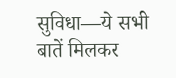सुविधा—ये सभी बातें मिलकर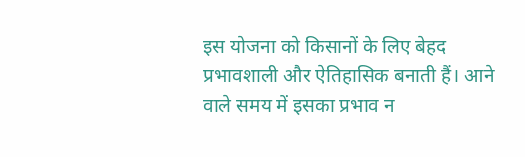इस योजना को किसानों के लिए बेहद प्रभावशाली और ऐतिहासिक बनाती हैं। आने वाले समय में इसका प्रभाव न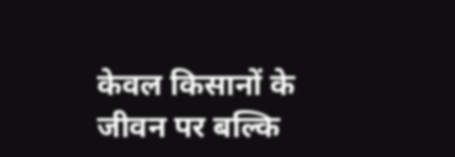केवल किसानों के जीवन पर बल्कि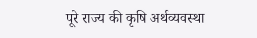पूरे राज्य की कृषि अर्थव्यवस्था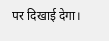पर दिखाई देगा।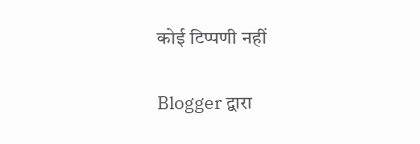कोई टिप्पणी नहीं

Blogger द्वारा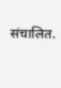संचालित.